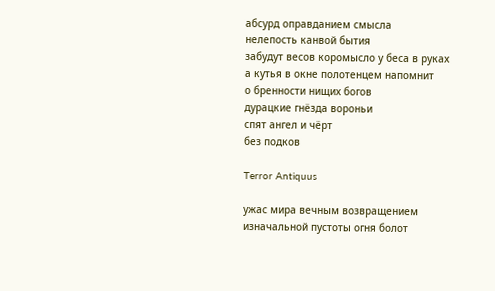абсурд оправданием смысла
нелепость канвой бытия
забудут весов коромысло у беса в руках
а кутья в окне полотенцем напомнит
о бренности нищих богов
дурацкие гнёзда вороньи
спят ангел и чёрт
без подков

Terror Antiquus

ужас мира вечным возвращением
изначальной пустоты огня болот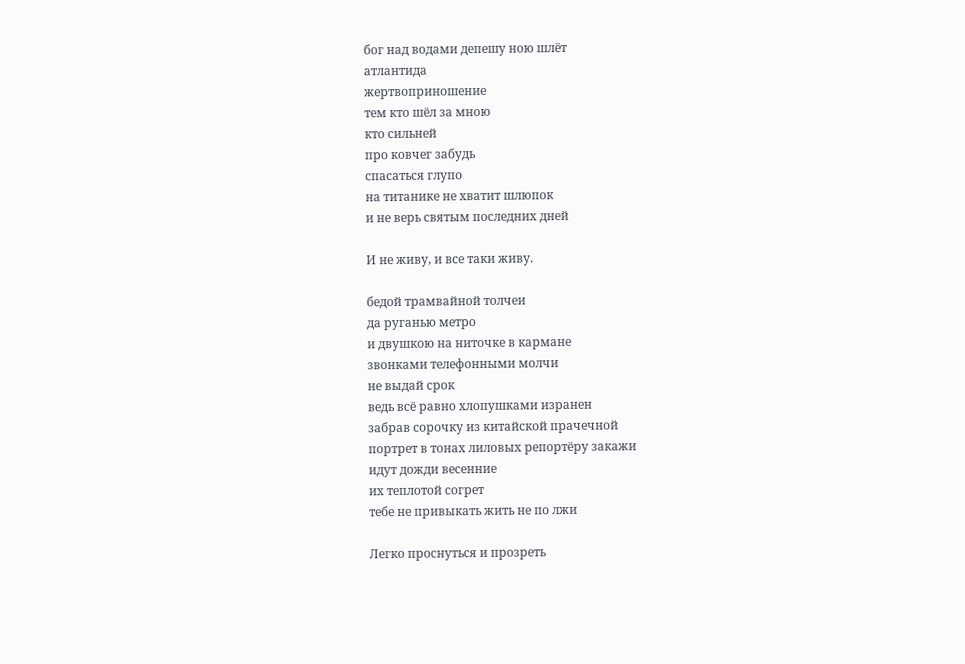бог над водами депешу ною шлёт
атлантида
жертвоприношение
тем кто шёл за мною
кто сильней
про ковчег забудь
спасаться глупо
на титанике не хватит шлюпок
и не верь святым последних дней

И не живу, и все таки живу.

бедой трамвайной толчеи
да руганью метро
и двушкою на ниточке в кармане
звонками телефонными молчи
не выдай срок
ведь всё равно хлопушками изранен
забрав сорочку из китайской прачечной
портрет в тонах лиловых репортёру закажи
идут дожди весенние
их теплотой согрет
тебе не привыкать жить не по лжи

Легко проснуться и прозреть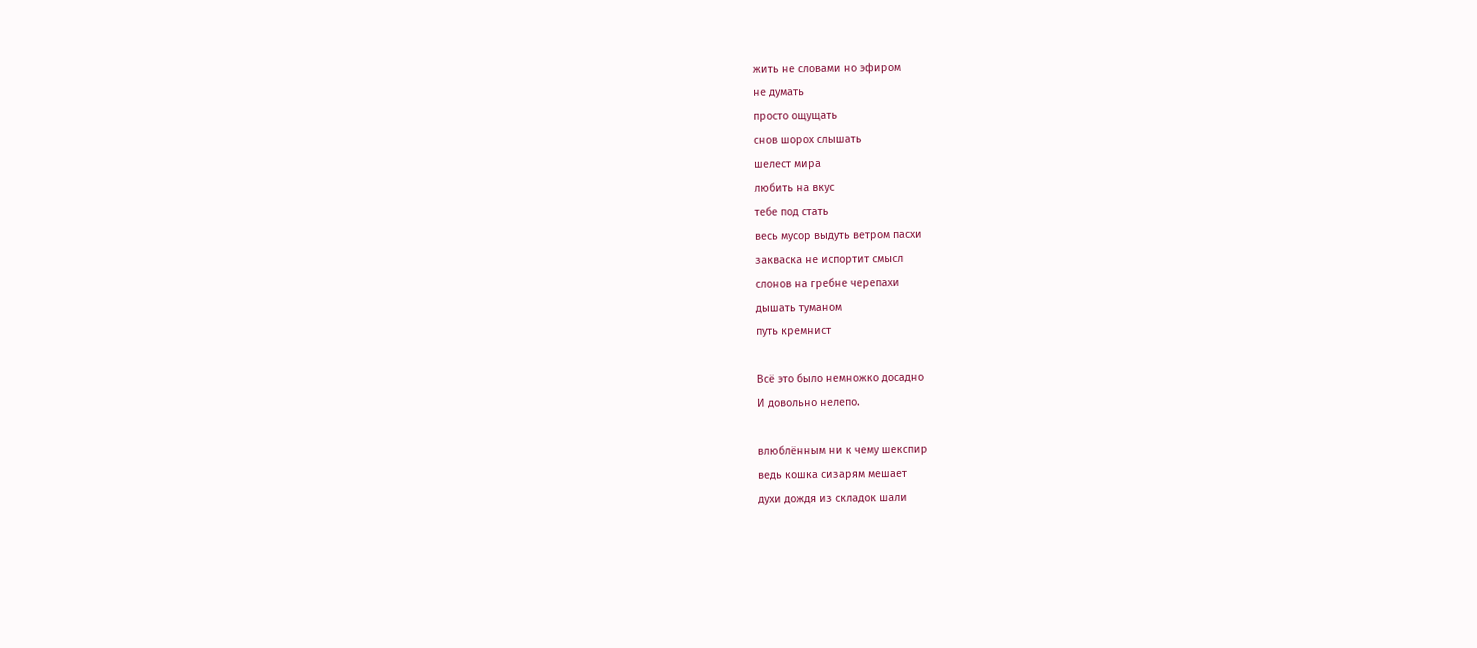жить не словами но эфиром
не думать
просто ощущать
снов шорох слышать
шелест мира
любить на вкус
тебе под стать
весь мусор выдуть ветром пасхи
закваска не испортит смысл
слонов на гребне черепахи
дышать туманом
путь кремнист

Всё это было немножко досадно
И довольно нелепо.

влюблённым ни к чему шекспир
ведь кошка сизарям мешает
духи дождя из складок шали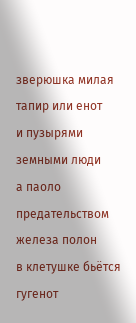зверюшка милая
тапир или енот
и пузырями земными люди
а паоло предательством железа полон
в клетушке бьётся гугенот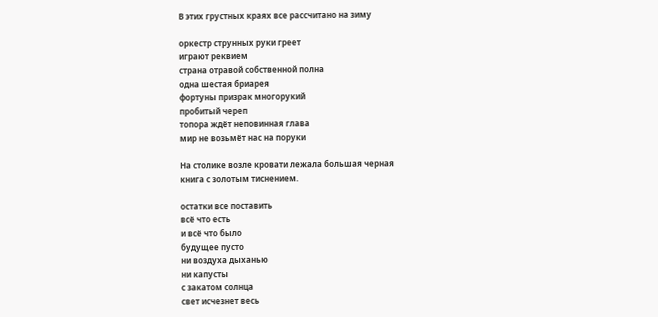В этих грустных краях все рассчитано на зиму

оркестр струнных руки греет
играют реквием
страна отравой собственной полна
одна шестая бриарея
фортуны призрак многорукий
пробитый череп
топора ждёт неповинная глава
мир не возьмёт нас на поруки

На столике возле кровати лежала большая черная
книга с золотым тиснением.

остатки все поставить
всё что есть
и всё что было
будущее пусто
ни воздуха дыханью
ни капусты
с закатом солнца
свет исчезнет весь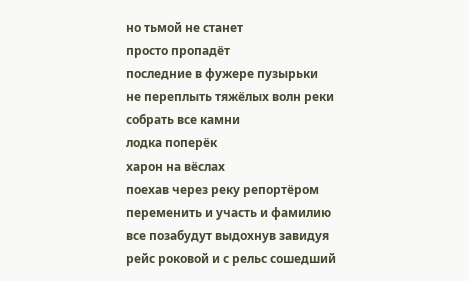но тьмой не станет
просто пропадёт
последние в фужере пузырьки
не переплыть тяжёлых волн реки
собрать все камни
лодка поперёк
харон на вёслах
поехав через реку репортёром
переменить и участь и фамилию
все позабудут выдохнув завидуя
рейс роковой и с рельс сошедший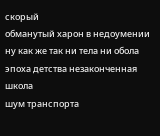скорый
обманутый харон в недоумении
ну как же так ни тела ни обола
эпоха детства незаконченная школа
шум транспорта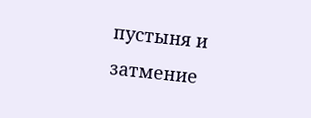пустыня и затмение